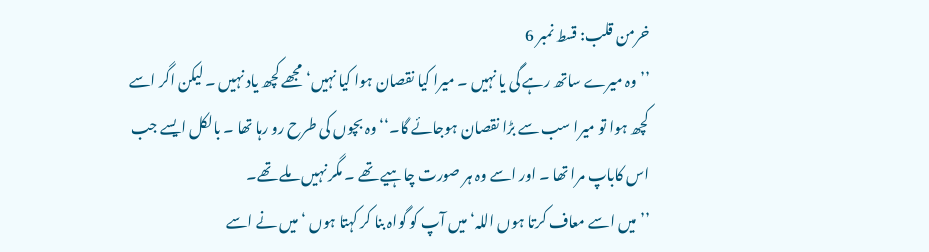خرمن قلب: قسط نمبر 6
’’وہ میرے ساتھ رہے گی یا نہیں ۔ میرا کیا نقصان ہوا کیا نہیں‘مجھے کچھ یاد نہیں ۔ لیکن اگر اسے کچھ ہوا تو میرا سب سے بڑا نقصان ہوجائے گا۔‘‘ وہ بچوں کی طرح رو رہا تھا ۔ بالکل ایسے جب اس کاباپ مرا تھا ۔ اور اسے وہ ہر صورت چاہیے تھے ۔ مگر نہیں ملے تھے۔
’’میں اسے معاف کرتا ہوں اللہ‘ میں آپ کو گواہ بنا کر کہتا ہوں ‘میں نے اسے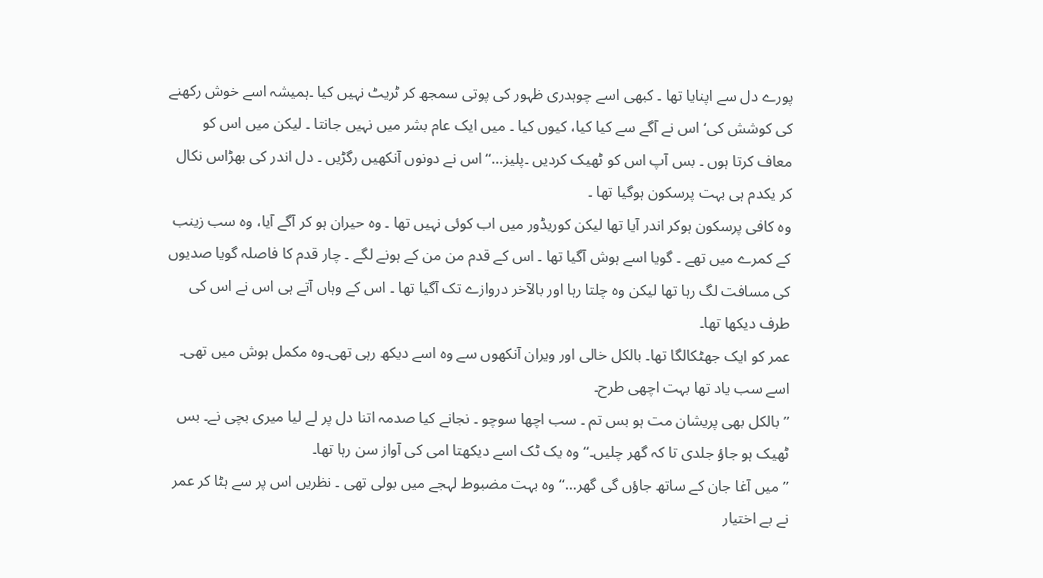پورے دل سے اپنایا تھا ۔ کبھی اسے چوہدری ظہور کی پوتی سمجھ کر ٹریٹ نہیں کیا ۔ہمیشہ اسے خوش رکھنے کی کوشش کی‘ اس نے آگے سے کیا کیا، کیوں کیا ۔ میں ایک عام بشر میں نہیں جانتا ۔ لیکن میں اس کو معاف کرتا ہوں ۔ بس آپ اس کو ٹھیک کردیں ۔پلیز…‘‘ اس نے دونوں آنکھیں رگڑیں ۔ دل اندر کی بھڑاس نکال کر یکدم ہی بہت پرسکون ہوگیا تھا ۔
وہ کافی پرسکون ہوکر اندر آیا تھا لیکن کوریڈور میں اب کوئی نہیں تھا ۔ وہ حیران ہو کر آگے آیا، وہ سب زینب کے کمرے میں تھے ۔ گویا اسے ہوش آگیا تھا ۔ اس کے قدم من من کے ہونے لگے ۔ چار قدم کا فاصلہ گویا صدیوں کی مسافت لگ رہا تھا لیکن وہ چلتا رہا اور بالآخر دروازے تک آگیا تھا ۔ اس کے وہاں آتے ہی اس نے اس کی طرف دیکھا تھا۔
عمر کو ایک جھٹکالگا تھا۔ بالکل خالی اور ویران آنکھوں سے وہ اسے دیکھ رہی تھی۔وہ مکمل ہوش میں تھی۔ اسے سب یاد تھا بہت اچھی طرح۔
’’بالکل بھی پریشان مت ہو بس تم ۔ سب اچھا سوچو ۔ نجانے کیا صدمہ اتنا دل پر لے لیا میری بچی نے۔ بس ٹھیک ہو جاؤ جلدی تا کہ گھر چلیں۔‘‘ وہ یک ٹک اسے دیکھتا امی کی آواز سن رہا تھا۔
’’میں آغا جان کے ساتھ جاؤں گی گھر…‘‘ وہ بہت مضبوط لہجے میں بولی تھی ۔ نظریں اس پر سے ہٹا کر عمر نے بے اختیار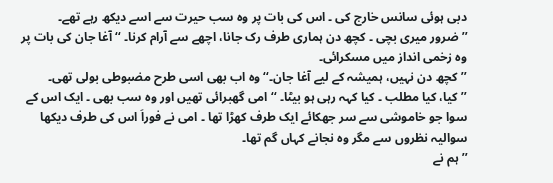دبی ہوئی سانس خارج کی ۔ اس کی بات پر وہ سب حیرت سے اسے دیکھ رہے تھے۔
’’ ضرور میری بچی ۔ کچھ دن ہماری طرف رک جانا، اچھے سے آرام کرنا۔ ‘‘ آغا جان کی بات پر وہ زخمی انداز میں مسکرائی۔
’’کچھ دن نہیں، ہمیشہ کے لیے آغا جان۔‘‘ وہ اب بھی اسی طرح مضبوطی بولی تھی۔
’’کیا، کیا مطلب ۔ کیا کہہ رہی ہو بیٹا۔ ‘‘ امی گھبرائی تھیں اور وہ سب بھی ۔ ایک اس کے سوا جو خاموشی سے سر جھکائے ایک طرف کھڑا تھا ۔ امی نے فوراَ اس کی طرف دیکھا سوالیہ نظروں سے مگر وہ نجانے کہاں گم تھا۔
’’ ہم نے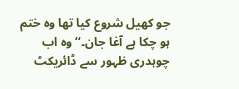جو کھیل شروع کیا تھا وہ ختم ہو چکا ہے آغا جان۔‘‘ وہ اب چوہدری ظہور سے ڈائریکٹ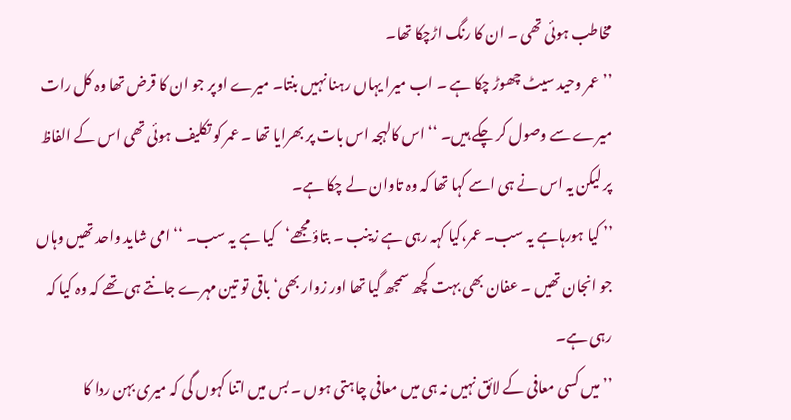مخاطب ہوئی تھی ۔ ان کا رنگ اڑچکا تھا۔
’’ عمر وحید سیٹ چھوڑ چکا ہے ۔ اب میرا یہاں رہنا نہیں بنتا۔ میرے اوپر جو ان کا قرض تھا وہ کل رات میرے سے وصول کر چکے ہیں۔ ‘‘ اس کالہجہ اس بات پر بھرایا تھا ۔ عمر کو تکلیف ہوئی تھی اس کے الفاظ پر لیکن یہ اس نے ہی اسے کہا تھا کہ وہ تاوان لے چکا ہے۔
’’ کیا ہورہاہے یہ سب۔ عمر،کیا کہہ رہی ہے زینب ۔ بتاؤ مجھے‘کیا ہے یہ سب۔ ‘‘ امی شاید واحد تھیں وہاں جو انجان تھیں ۔ عفان بھی بہت کچھ سمجھ گیا تھا اور زوار بھی‘ باقی تو تین مہرے جانتے ہی تھے کہ وہ کیا کہ رہی ہے۔
’’میں کسی معافی کے لائق نہیں نہ ہی میں معافی چاہتی ہوں ۔ بس میں اتنا کہوں گی کہ میری بہن ردا کا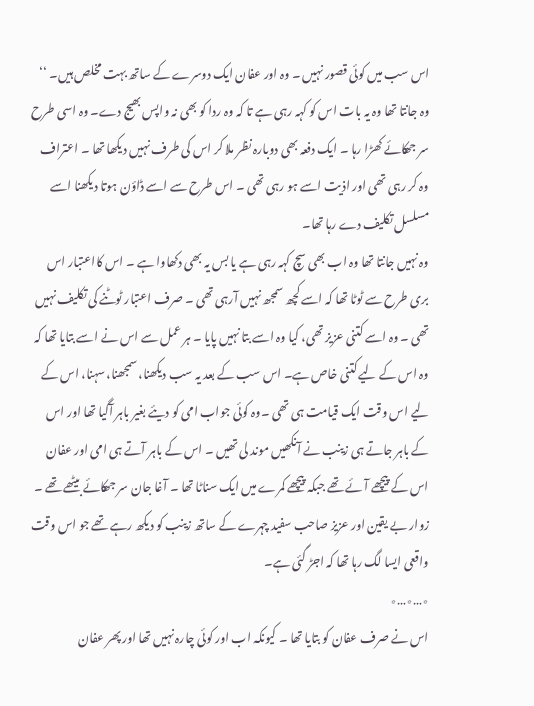اس سب میں کوئی قصور نہیں ۔ وہ اور عفان ایک دوسرے کے ساتھ بہت مخلص ہیں۔ ‘‘ وہ جانتا تھا وہ یہ بات اس کو کہہ رہی ہے تا کہ وہ ردا کو بھی نہ واپس بھیج دے۔ وہ اسی طرح سر جھکائے کھڑا رہا ۔ ایک دفعہ بھی دوبارہ نظر ملا کر اس کی طرف نہیں دیکھا تھا ۔ اعتراف وہ کر رہی تھی اور اذیت اسے ہو رہی تھی ۔ اس طرح سے اسے ڈاؤن ہوتا دیکھنا اسے مسلسل تکلیف دے رہا تھا۔
وہ نہیں جانتا تھا وہ اب بھی سچ کہہ رہی ہے یا بس یہ بھی دکھاوا ہے ۔ اس کااعتبار اس بری طرح سے ٹوٹا تھا کہ اسے کچھ سمجھ نہیں آرہی تھی ۔ صرف اعتبار ٹوٹنے کی تکلیف نہیں تھی ۔ وہ اسے کتنی عزیز تھی، کیا وہ اسے بتا نہیں پایا ۔ ہر عمل سے اس نے اسے بتایا تھا کہ وہ اس کے لیے کتنی خاص ہے۔ اس سب کے بعد یہ سب دیکھنا، سمجھنا، سہنا، اس کے لیے اس وقت ایک قیامت ہی تھی ۔وہ کوئی جواب امی کو دیئے بغیر باہر آگیا تھا اور اس کے باہر جاتے ہی زینب نے آنکھیں موند لی تھیں ۔ اس کے باہر آتے ہی امی اور عفان اس کے پیچھے آئے تھے جبکہ پیچھے کمرے میں ایک سناٹا تھا ۔ آغا جان سر جھکائے بیٹھے تھے ۔ زوار بے یقین اور عزیز صاحب سفید چہرے کے ساتھ زینب کو دیکھ رہے تھے جو اس وقت واقعی ایسا لگ رہا تھا کہ اجڑ گئی ہے۔
٭…٭…٭
اس نے صرف عفان کو بتایا تھا ۔ کیونکہ اب اور کوئی چارہ نہیں تھا اور پھر عفان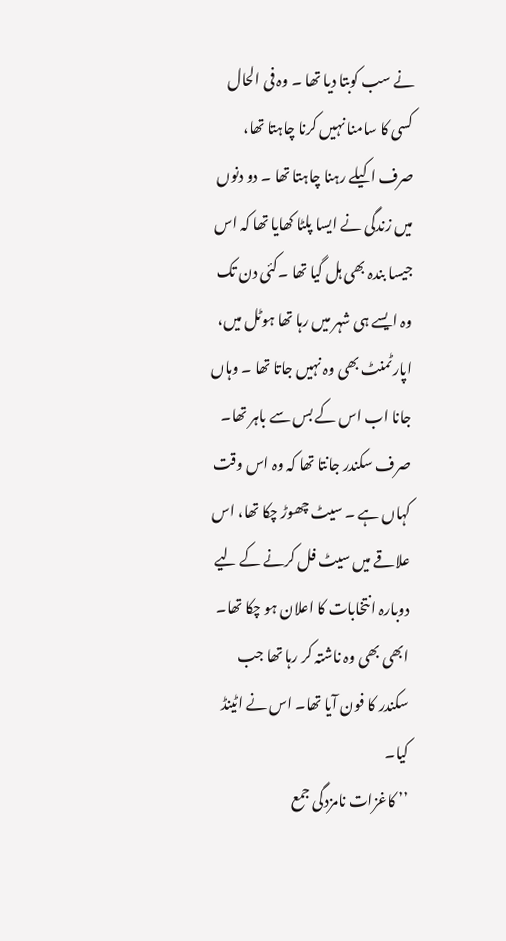نے سب کوبتا دیا تھا ۔ وہ فی الحال کسی کا سامنا نہیں کرنا چاہتا تھا، صرف اکیلے رہنا چاہتا تھا ۔ دو دنوں میں زندگی نے ایسا پلٹا کھایا تھا کہ اس جیسا بندہ بھی ہل گیا تھا ۔کئی دن تک وہ ایسے ہی شہر میں رہا تھا ہوٹل میں، اپارٹمنٹ بھی وہ نہیں جاتا تھا ۔ وہاں جانا اب اس کے بس سے باہر تھا۔ صرف سکندر جانتا تھا کہ وہ اس وقت کہاں ہے ۔ سیٹ چھوڑ چکا تھا، اس علاقے میں سیٹ فل کرنے کے لیے دوبارہ انتخابات کا اعلان ہو چکا تھا۔
ابھی بھی وہ ناشتہ کر رہا تھا جب سکندر کا فون آیا تھا۔ اس نے اٹینڈ کیا۔
’’ کاغزات نامزدگی جمع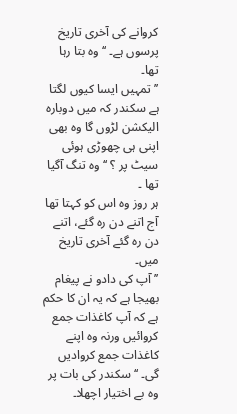کروانے کی آخری تاریخ پرسوں ہے۔ ‘‘ وہ بتا رہا تھا۔
’’تمہیں ایسا کیوں لگتا ہے سکندر کہ میں دوبارہ الیکشن لڑوں گا وہ بھی اپنی ہی چھوڑی ہوئی سیٹ پر ؟ ‘‘ وہ تنگ آگیا تھا ۔
ہر روز وہ اس کو کہتا تھا آج اتنے دن رہ گئے، اتنے دن رہ گئے آخری تاریخ میں۔
’’ آپ کی دادو نے پیغام بھیجا ہے کہ یہ ان کا حکم ہے کہ آپ کاغذات جمع کروائیں ورنہ وہ اپنے کاغذات جمع کروادیں گی۔ ‘‘ سکندر کی بات پر وہ بے اختیار اچھلا۔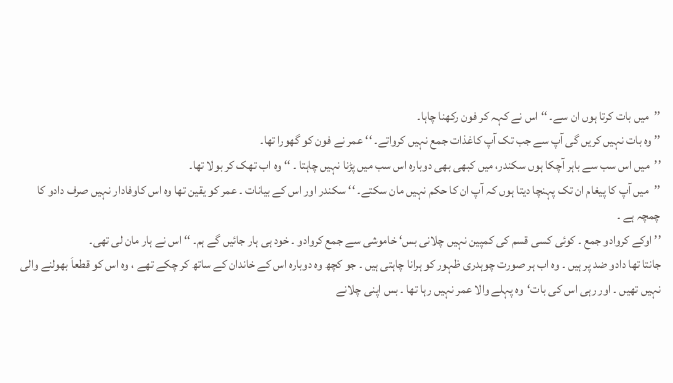’’میں بات کرتا ہوں ان سے۔ ‘‘ اس نے کہہ کر فون رکھنا چاہا۔
’’ وہ بات نہیں کریں گی آپ سے جب تک آپ کاغذات جمع نہیں کرواتے۔ ‘‘ عمر نے فون کو گھورا تھا۔
’’میں اس سب سے باہر آچکا ہوں سکندر، میں کبھی بھی دوبارہ اس سب میں پڑنا نہیں چاہتا ۔ ‘‘ وہ اب تھک کر بولا تھا۔
’’میں آپ کا پیغام ان تک پہنچا دیتا ہوں کہ آپ ان کا حکم نہیں مان سکتے۔ ‘‘ سکندر اور اس کے بیانات ۔ عمر کو یقین تھا وہ اس کاوفادار نہیں صرف دادو کا چمچہ ہے ۔
’’ اوکے کروادو جمع ۔ کوئی کسی قسم کی کمپین نہیں چلانی بس‘ خاموشی سے جمع کروادو ۔ خود ہی ہار جائیں گے ہم۔ ‘‘ اس نے ہار مان لی تھی۔
جانتا تھا دادو ضد پر ہیں ۔ وہ اب ہر صورت چوہدری ظہور کو ہرانا چاہتی ہیں ۔ جو کچھ وہ دوبارہ اس کے خاندان کے ساتھ کر چکے تھے ، وہ اس کو قطعاَ بھولنے والی نہیں تھیں ۔ اور رہی اس کی بات‘وہ پہلے والا عمر نہیں رہا تھا ۔ بس اپنی چلانے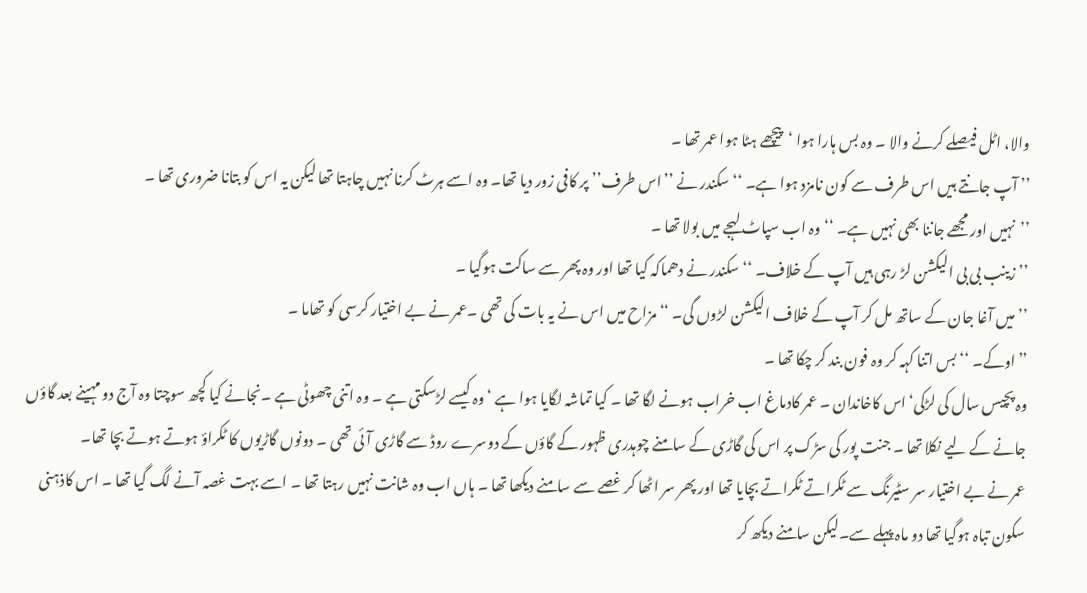والا، اٹل فیصلے کرنے والا ۔ وہ بس ہارا ہوا ‘پیچھے ہٹا ہوا عمر تھا ۔
’’ آپ جانتے ہیں اس طرف سے کون نامزد ہوا ہے۔ ‘‘ سکندر نے ’’اس طرف’’ پر کافی زور دیا تھا۔ وہ اسے ہرٹ کرنا نہیں چاہتا تھا لیکن یہ اس کو بتانا ضروری تھا ۔
’’نہیں اور مجھے جاننا بھی نہیں ہے۔ ‘‘ وہ اب سپاٹ لہجے میں بولا تھا ۔
’’ زینب بی بی الیکشن لڑ رہی ہیں آپ کے خلاف۔ ‘‘ سکندر نے دھماکہ کیا تھا اور وہ پھر سے ساکت ہوگیا ۔
’’میں آغا جان کے ساتھ مل کر آپ کے خلاف الیکشن لڑوں گی۔ ‘‘ مزاح میں اس نے یہ بات کی تھی ۔عمر نے بے اختیار کرسی کو تھاما ۔
’’اوکے۔ ‘‘ بس اتنا کہہ کر وہ فون بند کر چکا تھا ۔
وہ پچیس سال کی لڑکی‘اس کاخاندان ۔ عمر کادماغ اب خراب ہونے لگا تھا ۔ کیا تماشہ لگایا ہوا ہے ‘ وہ کیسے لڑسکتی ہے ۔ وہ اتنی چھوٹی ہے ۔نجانے کیا کچھ سوچتا وہ آج دو مہینے بعد گاؤں جانے کے لیے نکلا تھا ۔ جنت پور کی سڑک پر اس کی گاڑی کے سامنے چوہدری ظہور کے گاؤں کے دوسرے روڈ سے گاڑی آئی تھی ۔ دونوں گاڑیوں کا ٹکراؤ ہوتے ہوتے بچا تھا۔
عمر نے بے اختیار سر سٹیرنگ سے ٹکراتے ٹکراتے بچایا تھا اور پھر سر اٹھا کر غصے سے سامنے دیکھا تھا ۔ ہاں اب وہ شانت نہیں رہتا تھا ۔ اسے بہت غصہ آنے لگ گیا تھا ۔ اس کاذہنی سکون تباہ ہوگیا تھا دو ماہ پہلے سے۔لیکن سامنے دیکھ کر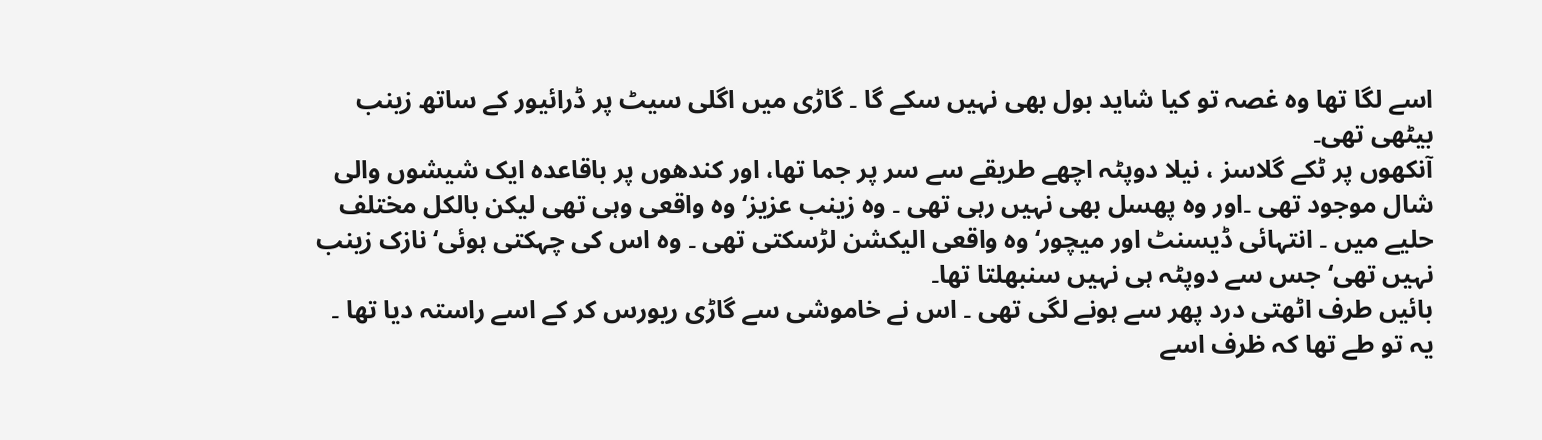اسے لگا تھا وہ غصہ تو کیا شاید بول بھی نہیں سکے گا ۔ گاڑی میں اگلی سیٹ پر ڈرائیور کے ساتھ زینب بیٹھی تھی۔
آنکھوں پر ٹکے گلاسز ، نیلا دوپٹہ اچھے طریقے سے سر پر جما تھا، اور کندھوں پر باقاعدہ ایک شیشوں والی شال موجود تھی ۔اور وہ پھسل بھی نہیں رہی تھی ۔ وہ زینب عزیز‘وہ واقعی وہی تھی لیکن بالکل مختلف حلیے میں ۔ انتہائی ڈیسنٹ اور میچور‘ وہ واقعی الیکشن لڑسکتی تھی ۔ وہ اس کی چہکتی ہوئی‘نازک زینب نہیں تھی‘ جس سے دوپٹہ ہی نہیں سنبھلتا تھا۔
بائیں طرف اٹھتی درد پھر سے ہونے لگی تھی ۔ اس نے خاموشی سے گاڑی ریورس کر کے اسے راستہ دیا تھا ۔ یہ تو طے تھا کہ ظرف اسے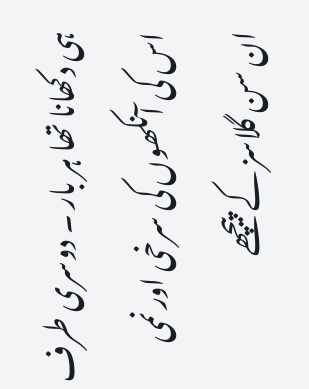ہی دکھانا تھا ہر بار ۔ دوسری طرف اس کی آنکھوں کی سرخی اور نمی ان سن گلاسز کے پیچھے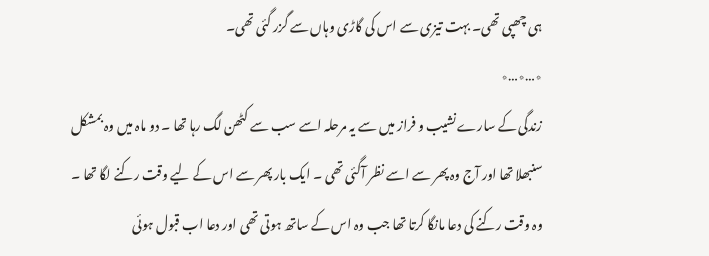ہی چھپی تھی۔ بہت تیزی سے اس کی گاڑی وہاں سے گزر گئی تھی۔
٭…٭…٭
زندگی کے سارے نشیب و فراز میں سے یہ مرحلہ اسے سب سے کٹھن لگ رہا تھا ۔ دو ماہ میں وہ بمشکل سنبھلا تھا اور آج وہ پھر سے اسے نظر آگئی تھی ۔ ایک بار پھر سے اس کے لیے وقت رکنے لگا تھا ۔ وہ وقت رکنے کی دعا مانگا کرتا تھا جب وہ اس کے ساتھ ہوتی تھی اور دعا اب قبول ہوئی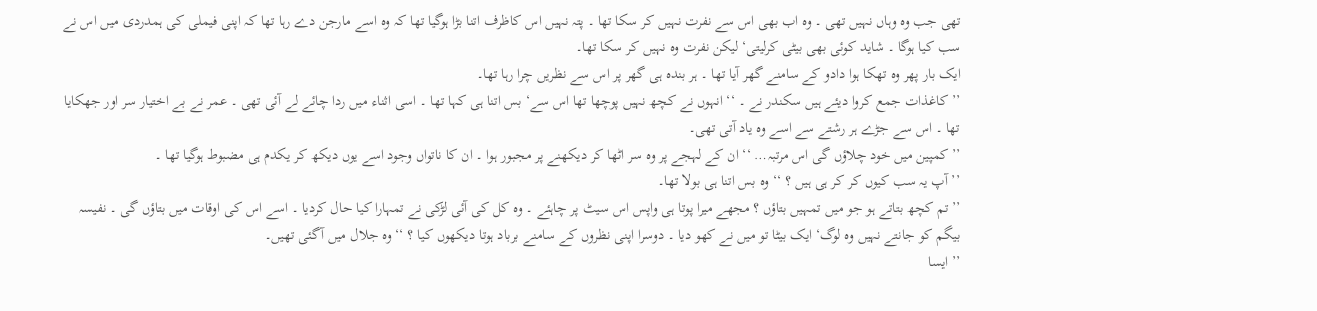تھی جب وہ وہاں نہیں تھی ۔ وہ اب بھی اس سے نفرت نہیں کر سکا تھا ۔ پتہ نہیں اس کاظرف اتنا بڑا ہوگیا تھا کہ وہ اسے مارجن دے رہا تھا کہ اپنی فیملی کی ہمدردی میں اس نے سب کیا ہوگا ۔ شاید کوئی بھی بیٹی کرلیتی‘ لیکن نفرت وہ نہیں کر سکا تھا۔
ایک بار پھر وہ تھکا ہوا دادو کے سامنے گھر آیا تھا ۔ ہر بندہ ہی گھر پر اس سے نظریں چرا رہا تھا۔
’’ کاغذات جمع کروا دیئے ہیں سکندر نے ۔ ‘‘ انہوں نے کچھ نہیں پوچھا تھا اس سے‘ بس اتنا ہی کہا تھا ۔ اسی اثناء میں ردا چائے لے آئی تھی ۔ عمر نے بے اختیار سر اور جھکایا تھا ۔ اس سے جڑے ہر رشتے سے اسے وہ یاد آتی تھی۔
’’کمپین میں خود چلاؤں گی اس مرتبہ… ‘‘ ان کے لہجے پر وہ سر اٹھا کر دیکھنے پر مجبور ہوا ۔ ان کا ناتواں وجود اسے یوں دیکھ کر یکدم ہی مضبوط ہوگیا تھا ۔
’’آپ یہ سب کیوں کر کر ہی ہیں ؟ ‘‘ وہ بس اتنا ہی بولا تھا۔
’’ تم کچھ بتاتے ہو جو میں تمہیں بتاؤں ؟ مجھے میرا پوتا ہی واپس اس سیٹ پر چاہئے ۔ وہ کل کی آئی لڑکی نے تمہارا کیا حال کردیا ۔ اسے اس کی اوقات میں بتاؤں گی ۔ نفیسہ بیگم کو جانتے نہیں وہ لوگ‘ ایک بیٹا تو میں نے کھو دیا ۔ دوسرا اپنی نظروں کے سامنے برباد ہوتا دیکھوں کیا ؟ ‘‘ وہ جلال میں آگئی تھیں۔
’’ ایسا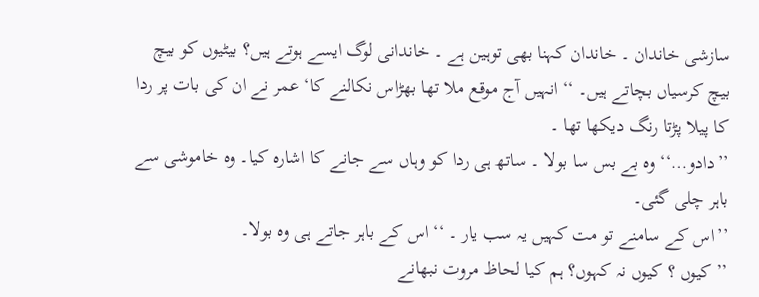سازشی خاندان ۔ خاندان کہنا بھی توہین ہے ۔ خاندانی لوگ ایسے ہوتے ہیں؟ بیٹیوں کو بیچ بیچ کرسیاں بچاتے ہیں۔ ‘‘ انہیں آج موقع ملا تھا بھڑاس نکالنے کا‘ عمر نے ان کی بات پر ردا کا پیلا پڑتا رنگ دیکھا تھا ۔
’’دادو…‘‘ وہ بے بس سا بولا ۔ ساتھ ہی ردا کو وہاں سے جانے کا اشارہ کیا۔ وہ خاموشی سے باہر چلی گئی۔
’’اس کے سامنے تو مت کہیں یہ سب یار ۔ ‘‘ اس کے باہر جاتے ہی وہ بولا۔
’’ کیوں ؟ کیوں نہ کہوں؟ ہم کیا لحاظ مروت نبھانے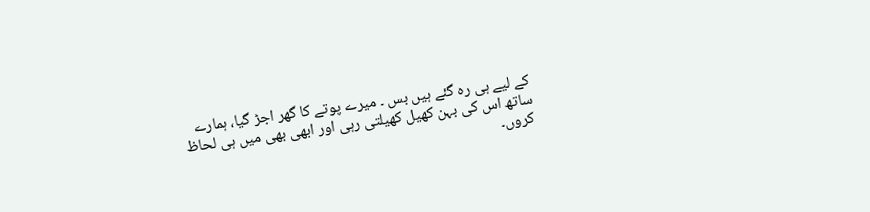کے لیے ہی رہ گئے ہیں بس ۔ میرے پوتے کا گھر اجڑ گیا، ہمارے ساتھ اس کی بہن کھیل کھیلتی رہی اور ابھی بھی میں ہی لحاظ کروں۔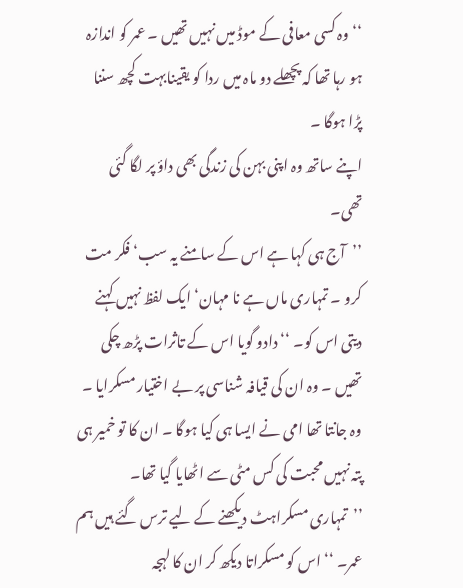‘‘ وہ کسی معافی کے موڈ میں نہیں تھیں ۔ عمر کو اندازہ ہو رہا تھا کہ پچھلے دو ماہ میں ردا کو یقینابہت کچھ سننا پڑا ہوگا ۔
اپنے ساتھ وہ اپنی بہن کی زندگی بھی داؤ پر لگا گئی تھی۔
’’آج ہی کہا ہے اس کے سامنے یہ سب‘ فکر مت کرو ۔ تمہاری ماں ہے نا مہان‘ ایک لفظ نہیں کہنے دیتی اس کو۔ ‘‘ دادو گویا اس کے تاثرات پڑھ چکی تھیں ۔ وہ ان کی قیافہ شناسی پر بے اختیار مسکرایا ۔ وہ جانتا تھا امی نے ایسا ہی کیا ہوگا ۔ ان کا تو خمیر ہی پتہ نہیں محبت کی کس مٹی سے اٹھایا گیا تھا۔
’’تمہاری مسکراہٹ دیکھنے کے لیے ترس گئے ہیں ہم عمر۔ ‘‘ اس کو مسکراتا دیکھ کر ان کا لہجہ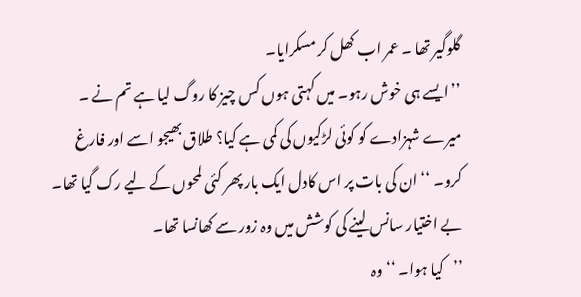گلوگیر تھا ۔ عمر اب کھل کر مسکرایا۔
’’ایسے ہی خوش رہو۔ میں کہتی ہوں کس چیز کا روگ لیا ہے تم نے ۔ میرے شہزادے کو کوئی لڑکیوں کی کمی ہے کیا؟ طلاق بھیجو اسے اور فارغ کرو۔ ‘‘ ان کی بات پر اس کادل ایک بار پھر کئی لمحوں کے لیے رک گیا تھا۔
بے اختیار سانس لینے کی کوشش میں وہ زور سے کھانسا تھا۔
’’کیا ہوا۔ ‘‘ وہ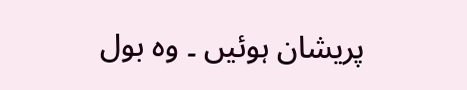پریشان ہوئیں ۔ وہ بول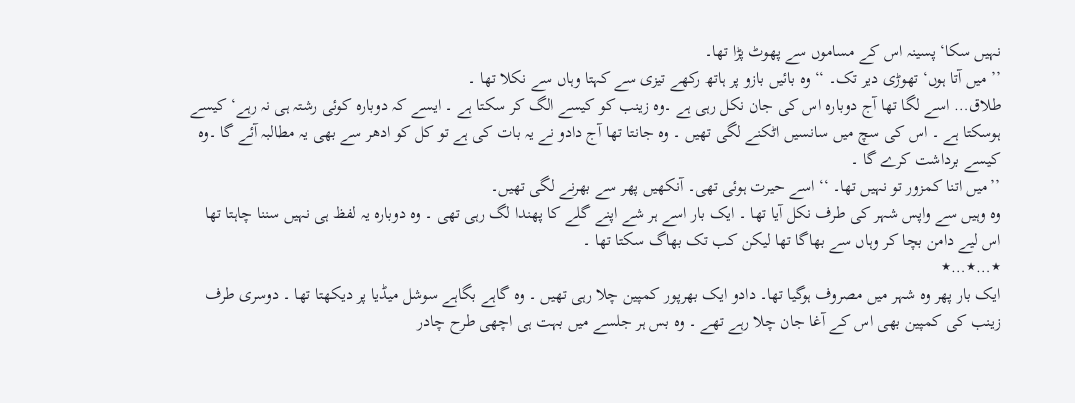نہیں سکا‘ پسینہ اس کے مساموں سے پھوٹ پڑا تھا۔
’’ میں آتا ہوں‘ تھوڑی دیر تک۔ ‘‘ وہ بائیں بازو پر ہاتھ رکھے تیزی سے کہتا وہاں سے نکلا تھا ۔
طلاق… اسے لگا تھا آج دوبارہ اس کی جان نکل رہی ہے ۔وہ زینب کو کیسے الگ کر سکتا ہے ۔ ایسے کہ دوبارہ کوئی رشتہ ہی نہ رہے‘ کیسے ہوسکتا ہے ۔ اس کی سچ میں سانسیں اٹکنے لگی تھیں ۔ وہ جانتا تھا آج دادو نے یہ بات کی ہے تو کل کو ادھر سے بھی یہ مطالبہ آئے گا ۔وہ کیسے برداشت کرے گا ۔
’’میں اتنا کمزور تو نہیں تھا۔ ‘‘ اسے حیرت ہوئی تھی۔ آنکھیں پھر سے بھرنے لگی تھیں۔
وہ وہیں سے واپس شہر کی طرف نکل آیا تھا ۔ ایک بار اسے ہر شے اپنے گلے کا پھندا لگ رہی تھی ۔ وہ دوبارہ یہ لفظ ہی نہیں سننا چاہتا تھا اس لیے دامن بچا کر وہاں سے بھاگا تھا لیکن کب تک بھاگ سکتا تھا ۔
٭…٭…٭
ایک بار پھر وہ شہر میں مصروف ہوگیا تھا۔ دادو ایک بھرپور کمپین چلا رہی تھیں ۔ وہ گاہے بگاہے سوشل میڈیا پر دیکھتا تھا ۔ دوسری طرف زینب کی کمپین بھی اس کے آغا جان چلا رہے تھے ۔ وہ بس ہر جلسے میں بہت ہی اچھی طرح چادر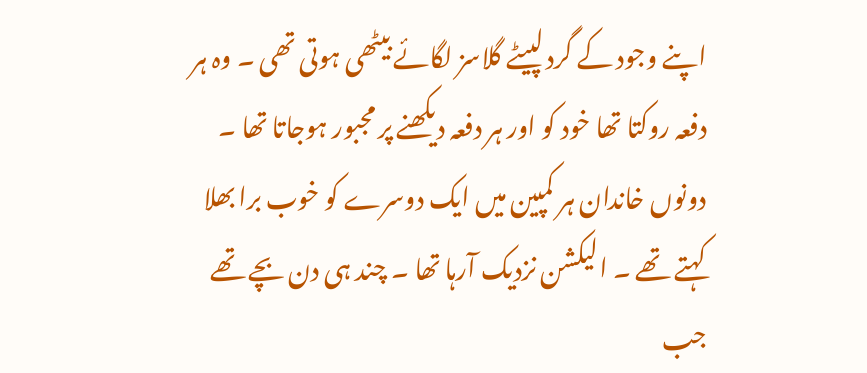اپنے وجود کے گرد لپیٹے گلاسز لگائے بیٹھی ہوتی تھی ۔ وہ ہر دفعہ روکتا تھا خود کو اور ہر دفعہ دیکھنے پر مجبور ہوجاتا تھا ۔ دونوں خاندان ہر کمپین میں ایک دوسرے کو خوب برا بھلا کہتے تھے ۔ الیکشن نزدیک آرہا تھا ۔ چند ہی دن بچے تھے جب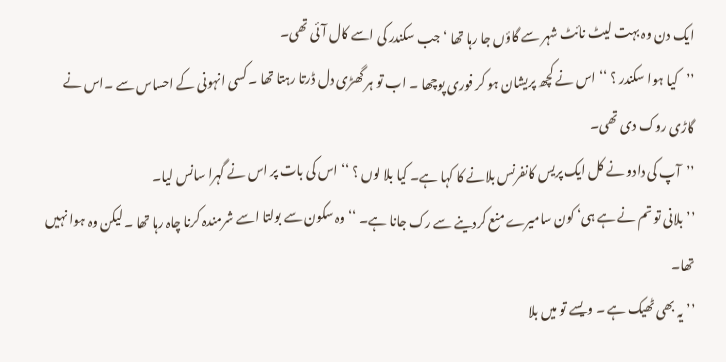ایک دن وہ بہت لیٹ نائٹ شہر سے گاؤں جا رہا تھا ‘جب سکندر کی اسے کال آئی تھی۔
’’کیا ہوا سکندر ؟ ‘‘ اس نے کچھ پریشان ہو کر فوری پوچھا ۔ اب تو ہر گھڑی دل ڈرتا رہتا تھا ۔ کسی انہونی کے احساس سے ۔اس نے گاڑی روک دی تھی۔
’’آپ کی دادو نے کل ایک پریس کانفرنس بلانے کا کہا ہے۔ کیا بلا لوں ؟ ‘‘ اس کی بات پر اس نے گہرا سانس لیا۔
’’بلانی تو تم نے ہے ہی‘ کون سامیرے منع کردینے سے رک جانا ہے۔ ‘‘ وہ سکون سے بولتا اسے شرمندہ کرنا چاہ رہا تھا ۔ لیکن وہ ہوا نہیں تھا۔
’’یہ بھی ٹھیک ہے ۔ ویسے تو میں بلا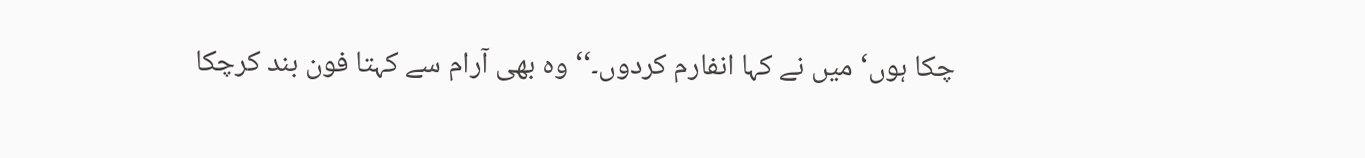چکا ہوں‘ میں نے کہا انفارم کردوں۔‘‘ وہ بھی آرام سے کہتا فون بند کرچکا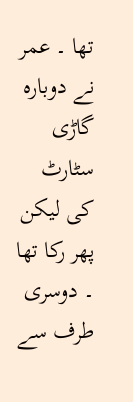تھا ۔ عمر نے دوبارہ گاڑی سٹارٹ کی لیکن پھر رکا تھا ۔ دوسری طرف سے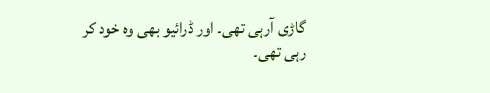گاڑی آرہی تھی۔ اور ڈرائیو بھی وہ خود کر رہی تھی۔